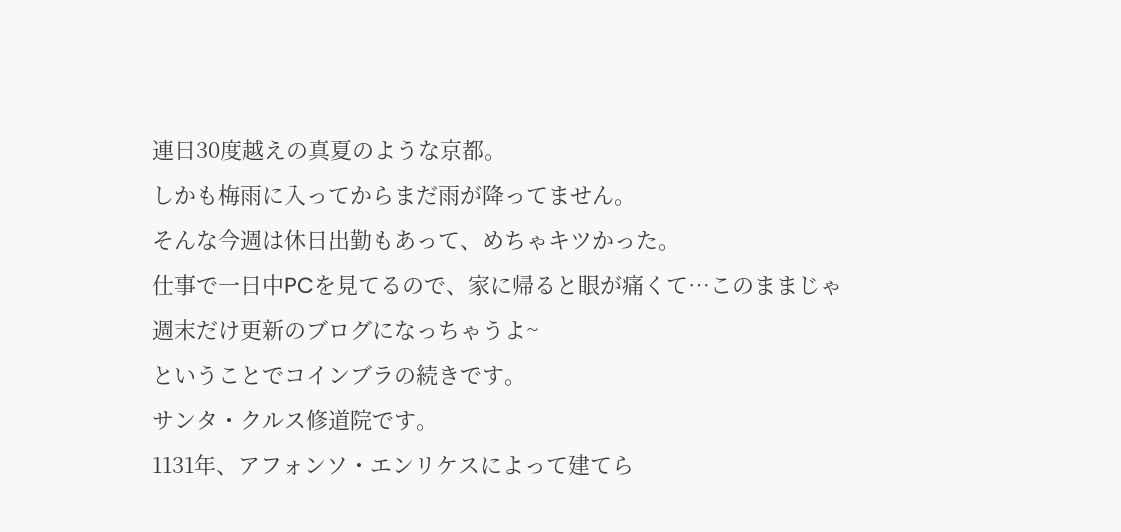連日30度越えの真夏のような京都。
しかも梅雨に入ってからまだ雨が降ってません。
そんな今週は休日出勤もあって、めちゃキツかった。
仕事で一日中PCを見てるので、家に帰ると眼が痛くて…このままじゃ週末だけ更新のブログになっちゃうよ~
ということでコインブラの続きです。
サンタ・クルス修道院です。
1131年、アフォンソ・エンリケスによって建てら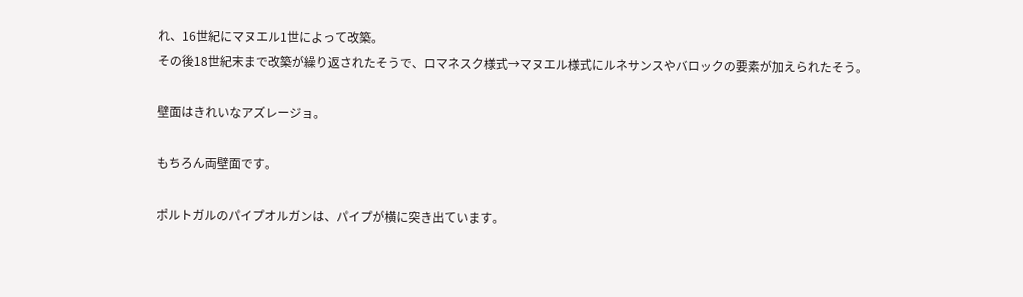れ、16世紀にマヌエル1世によって改築。
その後18世紀末まで改築が繰り返されたそうで、ロマネスク様式→マヌエル様式にルネサンスやバロックの要素が加えられたそう。

壁面はきれいなアズレージョ。

もちろん両壁面です。

ポルトガルのパイプオルガンは、パイプが横に突き出ています。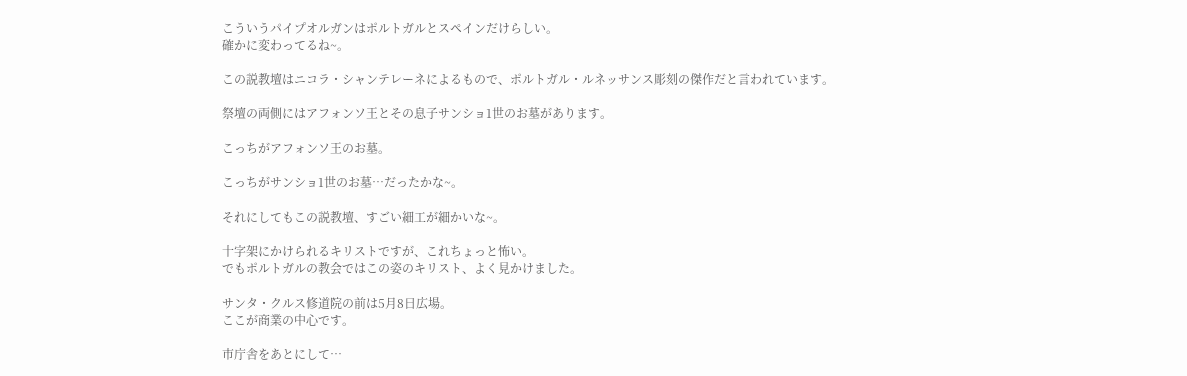こういうパイプオルガンはポルトガルとスペインだけらしい。
確かに変わってるね~。

この説教壇はニコラ・シャンテレーネによるもので、ポルトガル・ルネッサンス彫刻の傑作だと言われています。

祭壇の両側にはアフォンソ王とその息子サンショ1世のお墓があります。

こっちがアフォンソ王のお墓。

こっちがサンショ1世のお墓…だったかな~。

それにしてもこの説教壇、すごい細工が細かいな~。

十字架にかけられるキリストですが、これちょっと怖い。
でもポルトガルの教会ではこの姿のキリスト、よく見かけました。

サンタ・クルス修道院の前は5月8日広場。
ここが商業の中心です。

市庁舎をあとにして…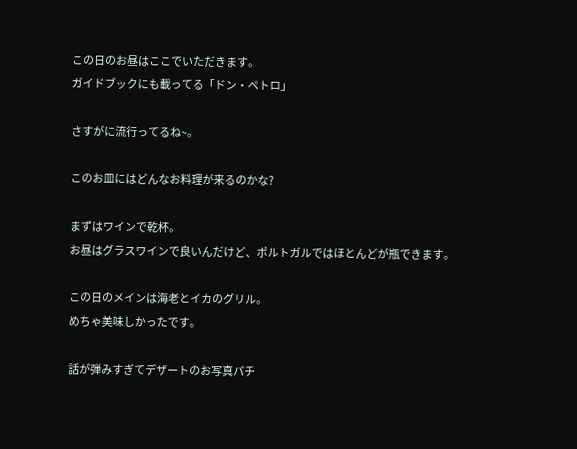この日のお昼はここでいただきます。
ガイドブックにも載ってる「ドン・ペトロ」

さすがに流行ってるね~。

このお皿にはどんなお料理が来るのかな?

まずはワインで乾杯。
お昼はグラスワインで良いんだけど、ポルトガルではほとんどが瓶できます。

この日のメインは海老とイカのグリル。
めちゃ美味しかったです。

話が弾みすぎてデザートのお写真パチ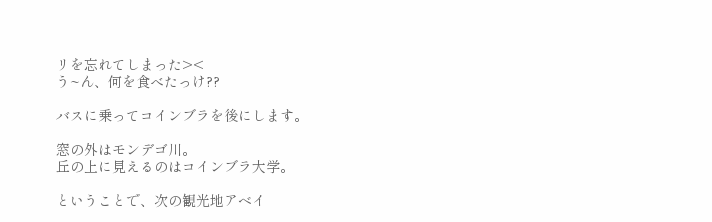リを忘れてしまった><
う~ん、何を食べたっけ??

バスに乗ってコインブラを後にします。

窓の外はモンデゴ川。
丘の上に見えるのはコインブラ大学。

ということで、次の観光地アベイ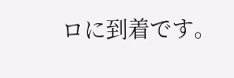ロに到着です。